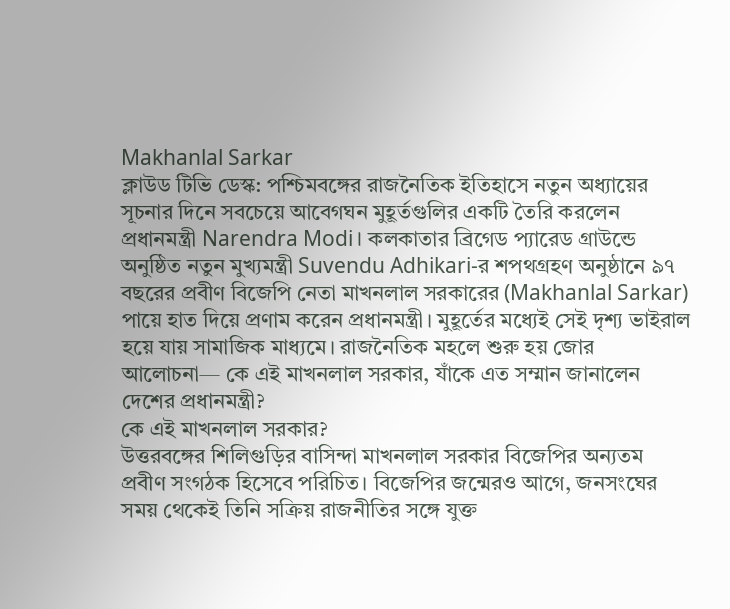Makhanlal Sarkar
ক্লাউড টিভি ডেস্ক: পশ্চিমবঙ্গের রাজনৈতিক ইতিহাসে নতুন অধ্যায়ের সূচনার দিনে সবচেয়ে আবেগঘন মুহূর্তগুলির একটি তৈরি করলেন প্রধানমন্ত্রী Narendra Modi। কলকাতার ব্রিগেড প্যারেড গ্রাউন্ডে অনুষ্ঠিত নতুন মুখ্যমন্ত্রী Suvendu Adhikari-র শপথগ্রহণ অনুষ্ঠানে ৯৭ বছরের প্রবীণ বিজেপি নেতা মাখনলাল সরকারের (Makhanlal Sarkar) পায়ে হাত দিয়ে প্রণাম করেন প্রধানমন্ত্রী। মুহূর্তের মধ্যেই সেই দৃশ্য ভাইরাল হয়ে যায় সামাজিক মাধ্যমে। রাজনৈতিক মহলে শুরু হয় জোর আলোচনা— কে এই মাখনলাল সরকার, যাঁকে এত সম্মান জানালেন দেশের প্রধানমন্ত্রী?
কে এই মাখনলাল সরকার?
উত্তরবঙ্গের শিলিগুড়ির বাসিন্দা মাখনলাল সরকার বিজেপির অন্যতম প্রবীণ সংগঠক হিসেবে পরিচিত। বিজেপির জন্মেরও আগে, জনসংঘের সময় থেকেই তিনি সক্রিয় রাজনীতির সঙ্গে যুক্ত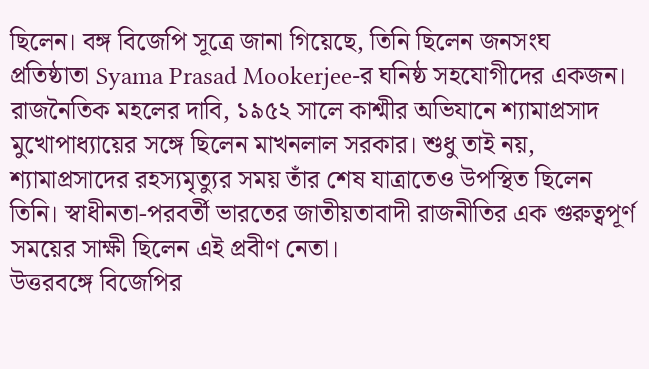ছিলেন। বঙ্গ বিজেপি সূত্রে জানা গিয়েছে, তিনি ছিলেন জনসংঘ প্রতিষ্ঠাতা Syama Prasad Mookerjee-র ঘনিষ্ঠ সহযোগীদের একজন।
রাজনৈতিক মহলের দাবি, ১৯৫২ সালে কাশ্মীর অভিযানে শ্যামাপ্রসাদ মুখোপাধ্যায়ের সঙ্গে ছিলেন মাখনলাল সরকার। শুধু তাই নয়, শ্যামাপ্রসাদের রহস্যমৃত্যুর সময় তাঁর শেষ যাত্রাতেও উপস্থিত ছিলেন তিনি। স্বাধীনতা-পরবর্তী ভারতের জাতীয়তাবাদী রাজনীতির এক গুরুত্বপূর্ণ সময়ের সাক্ষী ছিলেন এই প্রবীণ নেতা।
উত্তরবঙ্গে বিজেপির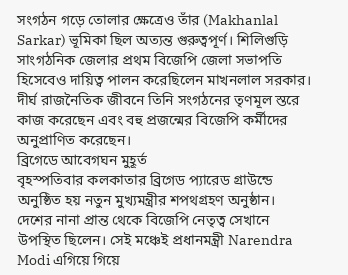সংগঠন গড়ে তোলার ক্ষেত্রেও তাঁর (Makhanlal Sarkar) ভূমিকা ছিল অত্যন্ত গুরুত্বপূর্ণ। শিলিগুড়ি সাংগঠনিক জেলার প্রথম বিজেপি জেলা সভাপতি হিসেবেও দায়িত্ব পালন করেছিলেন মাখনলাল সরকার। দীর্ঘ রাজনৈতিক জীবনে তিনি সংগঠনের তৃণমূল স্তরে কাজ করেছেন এবং বহু প্রজন্মের বিজেপি কর্মীদের অনুপ্রাণিত করেছেন।
ব্রিগেডে আবেগঘন মুহূর্ত
বৃহস্পতিবার কলকাতার ব্রিগেড প্যারেড গ্রাউন্ডে অনুষ্ঠিত হয় নতুন মুখ্যমন্ত্রীর শপথগ্রহণ অনুষ্ঠান। দেশের নানা প্রান্ত থেকে বিজেপি নেতৃত্ব সেখানে উপস্থিত ছিলেন। সেই মঞ্চেই প্রধানমন্ত্রী Narendra Modi এগিয়ে গিয়ে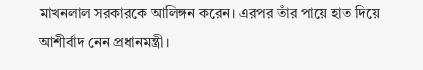মাখনলাল সরকারকে আলিঙ্গন করেন। এরপর তাঁর পায়ে হাত দিয়ে আশীর্বাদ নেন প্রধানমন্ত্রী।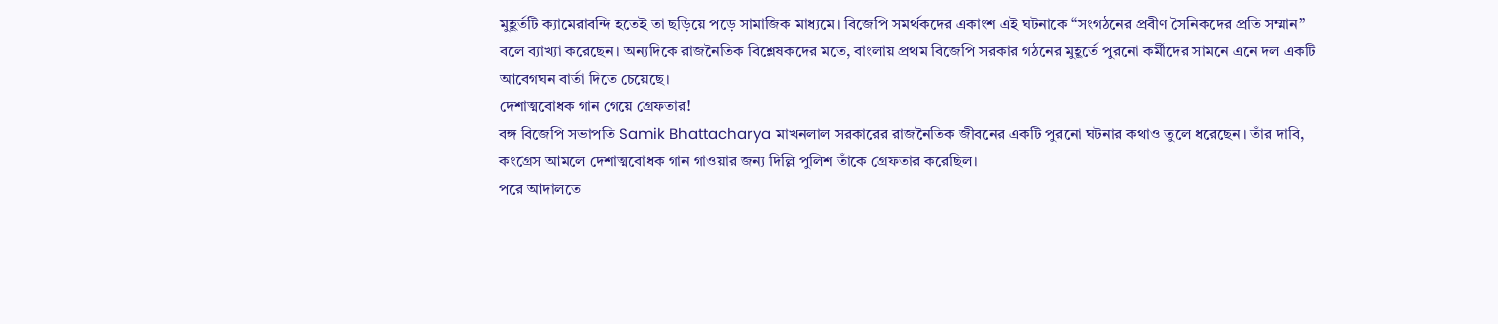মুহূর্তটি ক্যামেরাবন্দি হতেই তা ছড়িয়ে পড়ে সামাজিক মাধ্যমে। বিজেপি সমর্থকদের একাংশ এই ঘটনাকে “সংগঠনের প্রবীণ সৈনিকদের প্রতি সম্মান” বলে ব্যাখ্যা করেছেন। অন্যদিকে রাজনৈতিক বিশ্লেষকদের মতে, বাংলায় প্রথম বিজেপি সরকার গঠনের মুহূর্তে পুরনো কর্মীদের সামনে এনে দল একটি আবেগঘন বার্তা দিতে চেয়েছে।
দেশাত্মবোধক গান গেয়ে গ্রেফতার!
বঙ্গ বিজেপি সভাপতি Samik Bhattacharya মাখনলাল সরকারের রাজনৈতিক জীবনের একটি পুরনো ঘটনার কথাও তুলে ধরেছেন। তাঁর দাবি, কংগ্রেস আমলে দেশাত্মবোধক গান গাওয়ার জন্য দিল্লি পুলিশ তাঁকে গ্রেফতার করেছিল।
পরে আদালতে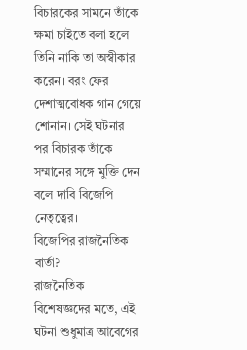বিচারকের সামনে তাঁকে ক্ষমা চাইতে বলা হলে তিনি নাকি তা অস্বীকার করেন। বরং ফের দেশাত্মবোধক গান গেয়ে শোনান। সেই ঘটনার পর বিচারক তাঁকে সম্মানের সঙ্গে মুক্তি দেন বলে দাবি বিজেপি নেতৃত্বের।
বিজেপির রাজনৈতিক বার্তা?
রাজনৈতিক বিশেষজ্ঞদের মতে, এই ঘটনা শুধুমাত্র আবেগের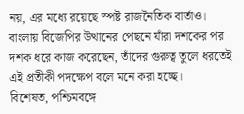নয়, এর মধ্যে রয়েছে স্পষ্ট রাজনৈতিক বার্তাও। বাংলায় বিজেপির উত্থানের পেছনে যাঁরা দশকের পর দশক ধরে কাজ করেছেন, তাঁদের গুরুত্ব তুলে ধরতেই এই প্রতীকী পদক্ষেপ বলে মনে করা হচ্ছে।
বিশেষত, পশ্চিমবঙ্গে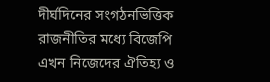দীর্ঘদিনের সংগঠনভিত্তিক রাজনীতির মধ্যে বিজেপি এখন নিজেদের ঐতিহ্য ও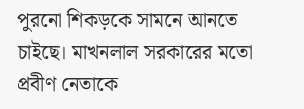পুরনো শিকড়কে সামনে আনতে চাইছে। মাখনলাল সরকারের মতো প্রবীণ নেতাকে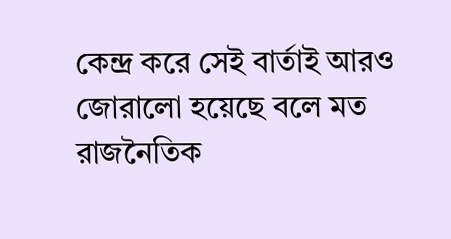কেন্দ্র করে সেই বার্তাই আরও জোরালো হয়েছে বলে মত রাজনৈতিক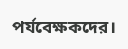পর্যবেক্ষকদের।